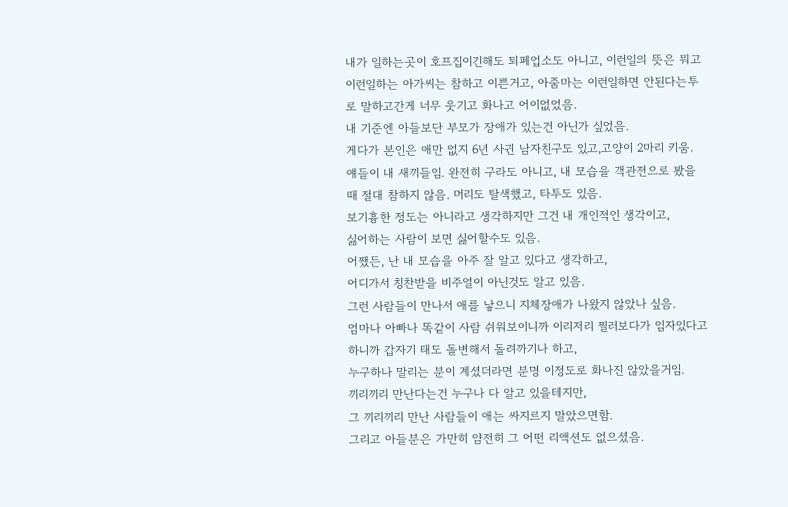내가 일하는곳이 호프집이긴해도 퇴폐업소도 아니고, 이런일의 뜻은 뭐고 이런일하는 아가씨는 참하고 이쁜거고, 아줌마는 이런일하면 안된다는투로 말하고간게 너무 웃기고 화나고 어이없었음.
내 기준엔 아들보단 부모가 장애가 있는건 아닌가 싶었음.
게다가 본인은 애만 없지 6년 사귄 남자친구도 있고,고양이 2마리 키움. 얘들이 내 새끼들임. 완전히 구라도 아니고, 내 모습을 객관전으로 봤을때 절대 참하지 않음. 머리도 탈색했고, 타투도 있음.
보기흉한 정도는 아니라고 생각하지만 그건 내 개인적인 생각이고,
싫어하는 사람이 보면 싫어할수도 있음.
어쨌든, 난 내 모습을 아주 잘 알고 있다고 생각하고,
어디가서 칭찬받을 비주얼이 아닌것도 알고 있음.
그런 사람들이 만나서 애를 낳으니 지체장애가 나왔지 않았나 싶음.
엄마나 아빠나 똑같이 사람 쉬워보이니까 이리저리 찔러보다가 임자있다고 하니까 갑자기 태도 돌변해서 돌려까기나 하고,
누구하나 말리는 분이 계셨더라면 분명 이정도로 화나진 않았을거임.
끼리끼리 만난다는건 누구나 다 알고 있을테지만,
그 끼리끼리 만난 사람들이 애는 싸지르지 말았으면함.
그리고 아들분은 가만히 얌전히 그 어떤 리액션도 없으셨음.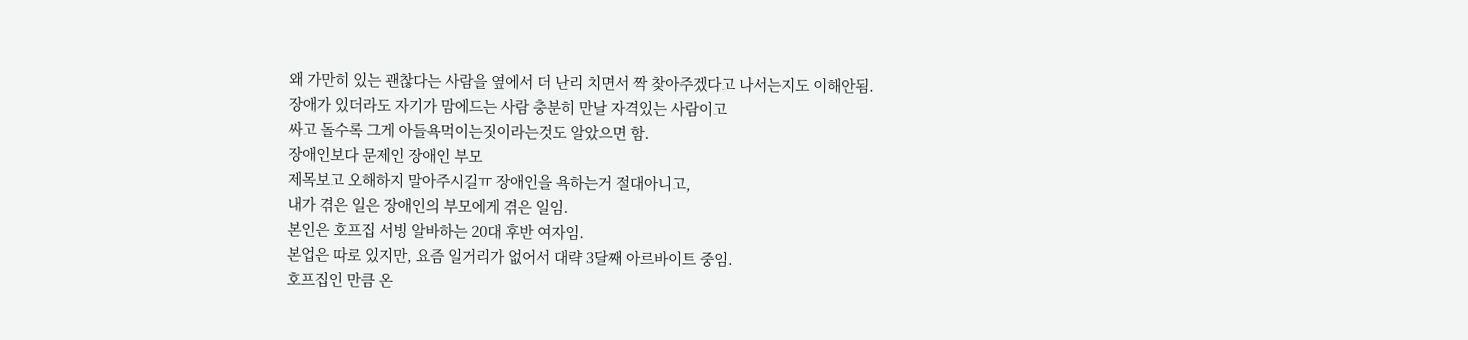왜 가만히 있는 괜찮다는 사람을 옆에서 더 난리 치면서 짝 찾아주겠다고 나서는지도 이해안됨.
장애가 있더라도 자기가 맘에드는 사람 충분히 만날 자격있는 사람이고
싸고 돌수록 그게 아들욕먹이는짓이라는것도 알았으면 함.
장애인보다 문제인 장애인 부모
제목보고 오해하지 말아주시길ㅠ 장애인을 욕하는거 절대아니고,
내가 겪은 일은 장애인의 부모에게 겪은 일임.
본인은 호프집 서빙 알바하는 20대 후반 여자임.
본업은 따로 있지만, 요즘 일거리가 없어서 대략 3달째 아르바이트 중임.
호프집인 만큼 온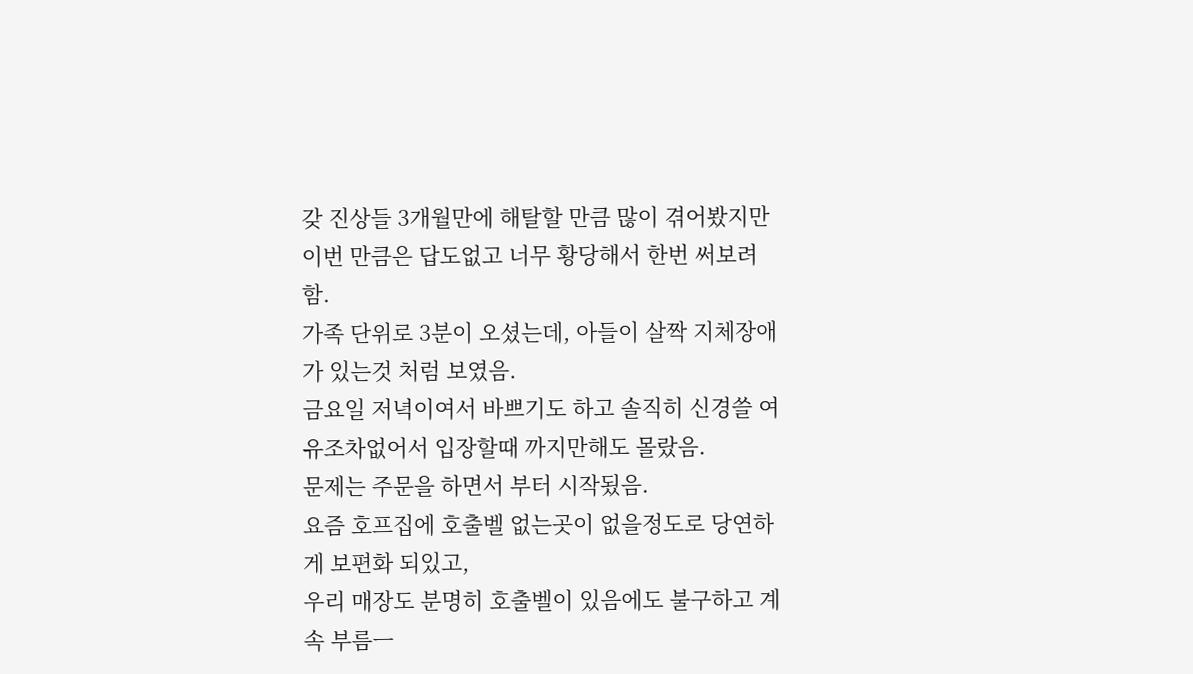갖 진상들 3개월만에 해탈할 만큼 많이 겪어봤지만
이번 만큼은 답도없고 너무 황당해서 한번 써보려 함.
가족 단위로 3분이 오셨는데, 아들이 살짝 지체장애가 있는것 처럼 보였음.
금요일 저녁이여서 바쁘기도 하고 솔직히 신경쓸 여유조차없어서 입장할때 까지만해도 몰랐음.
문제는 주문을 하면서 부터 시작됬음.
요즘 호프집에 호출벨 없는곳이 없을정도로 당연하게 보편화 되있고,
우리 매장도 분명히 호출벨이 있음에도 불구하고 계속 부름ㅡ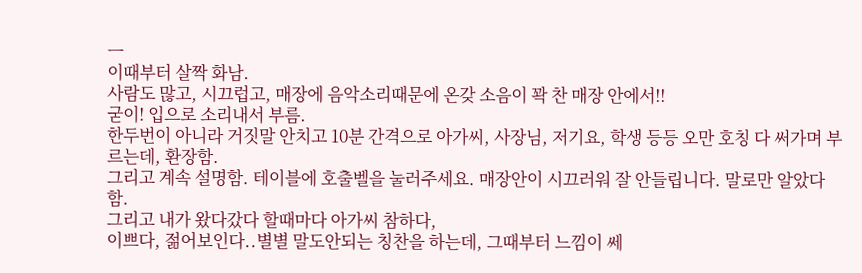ㅡ
이때부터 살짝 화남.
사람도 많고, 시끄럽고, 매장에 음악소리때문에 온갖 소음이 꽉 찬 매장 안에서!!
굳이! 입으로 소리내서 부름.
한두번이 아니라 거짓말 안치고 10분 간격으로 아가씨, 사장님, 저기요, 학생 등등 오만 호칭 다 써가며 부르는데, 환장함.
그리고 계속 설명함. 테이블에 호출벨을 눌러주세요. 매장안이 시끄러워 잘 안들립니다. 말로만 알았다함.
그리고 내가 왔다갔다 할때마다 아가씨 참하다,
이쁘다, 젊어보인다..별별 말도안되는 칭찬을 하는데, 그때부터 느낌이 쎄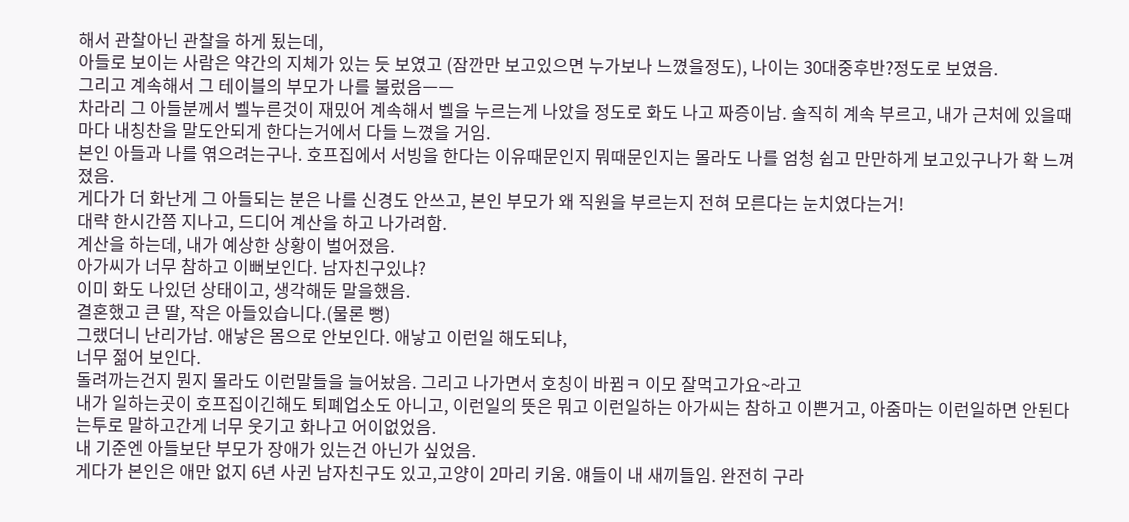해서 관찰아닌 관찰을 하게 됬는데,
아들로 보이는 사람은 약간의 지체가 있는 듯 보였고 (잠깐만 보고있으면 누가보나 느꼈을정도), 나이는 30대중후반?정도로 보였음.
그리고 계속해서 그 테이블의 부모가 나를 불렀음ㅡㅡ
차라리 그 아들분께서 벨누른것이 재밌어 계속해서 벨을 누르는게 나았을 정도로 화도 나고 짜증이남. 솔직히 계속 부르고, 내가 근처에 있을때마다 내칭찬을 말도안되게 한다는거에서 다들 느꼈을 거임.
본인 아들과 나를 엮으려는구나. 호프집에서 서빙을 한다는 이유때문인지 뭐때문인지는 몰라도 나를 엄청 쉽고 만만하게 보고있구나가 확 느껴졌음.
게다가 더 화난게 그 아들되는 분은 나를 신경도 안쓰고, 본인 부모가 왜 직원을 부르는지 전혀 모른다는 눈치였다는거!
대략 한시간쯤 지나고, 드디어 계산을 하고 나가려함.
계산을 하는데, 내가 예상한 상황이 벌어졌음.
아가씨가 너무 참하고 이뻐보인다. 남자친구있냐?
이미 화도 나있던 상태이고, 생각해둔 말을했음.
결혼했고 큰 딸, 작은 아들있습니다.(물론 뻥)
그랬더니 난리가남. 애낳은 몸으로 안보인다. 애낳고 이런일 해도되냐,
너무 젊어 보인다.
돌려까는건지 뭔지 몰라도 이런말들을 늘어놨음. 그리고 나가면서 호칭이 바뀜ㅋ 이모 잘먹고가요~라고
내가 일하는곳이 호프집이긴해도 퇴폐업소도 아니고, 이런일의 뜻은 뭐고 이런일하는 아가씨는 참하고 이쁜거고, 아줌마는 이런일하면 안된다는투로 말하고간게 너무 웃기고 화나고 어이없었음.
내 기준엔 아들보단 부모가 장애가 있는건 아닌가 싶었음.
게다가 본인은 애만 없지 6년 사귄 남자친구도 있고,고양이 2마리 키움. 얘들이 내 새끼들임. 완전히 구라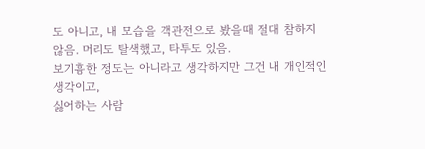도 아니고, 내 모습을 객관전으로 봤을때 절대 참하지 않음. 머리도 탈색했고, 타투도 있음.
보기흉한 정도는 아니라고 생각하지만 그건 내 개인적인 생각이고,
싫어하는 사람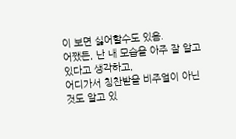이 보면 싫어할수도 있음.
어쨌든, 난 내 모습을 아주 잘 알고 있다고 생각하고,
어디가서 칭찬받을 비주얼이 아닌것도 알고 있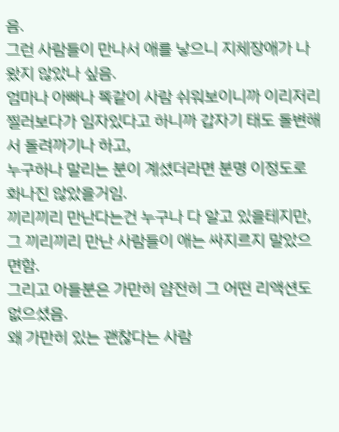음.
그런 사람들이 만나서 애를 낳으니 지체장애가 나왔지 않았나 싶음.
엄마나 아빠나 똑같이 사람 쉬워보이니까 이리저리 찔러보다가 임자있다고 하니까 갑자기 태도 돌변해서 돌려까기나 하고,
누구하나 말리는 분이 계셨더라면 분명 이정도로 화나진 않았을거임.
끼리끼리 만난다는건 누구나 다 알고 있을테지만,
그 끼리끼리 만난 사람들이 애는 싸지르지 말았으면함.
그리고 아들분은 가만히 얌전히 그 어떤 리액션도 없으셨음.
왜 가만히 있는 괜찮다는 사람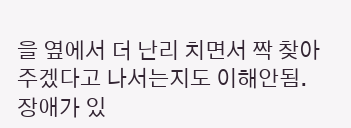을 옆에서 더 난리 치면서 짝 찾아주겠다고 나서는지도 이해안됨.
장애가 있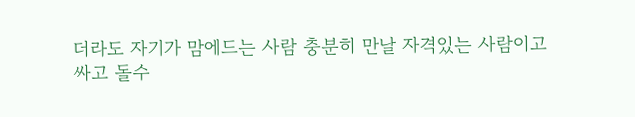더라도 자기가 맘에드는 사람 충분히 만날 자격있는 사람이고
싸고 돌수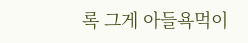록 그게 아들욕먹이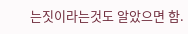는짓이라는것도 알았으면 함.